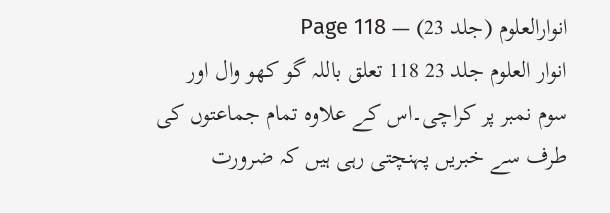انوارالعلوم (جلد 23) — Page 118
انوار العلوم جلد 23 118 تعلق باللہ گو کھو وال اور سوم نمبر پر کراچی۔اس کے علاوہ تمام جماعتوں کی طرف سے خبریں پہنچتی رہی ہیں کہ ضرورت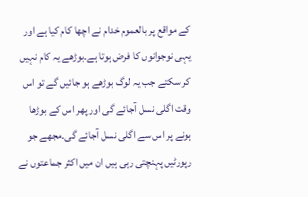کے مواقع پر بالعموم خدام نے اچھا کام کیا ہے اور یہی نوجوانوں کا فرض ہوتا ہے۔بوڑھے یہ کام نہیں کر سکتے جب یہ لوگ بوڑھے ہو جائیں گے تو اس وقت اگلی نسل آجائے گی اور پھر اس کے بوڑھا ہونے پر اس سے اگلی نسل آجائے گی۔مجھے جو رپورٹیں پہنچتی رہی ہیں ان میں اکثر جماعتوں نے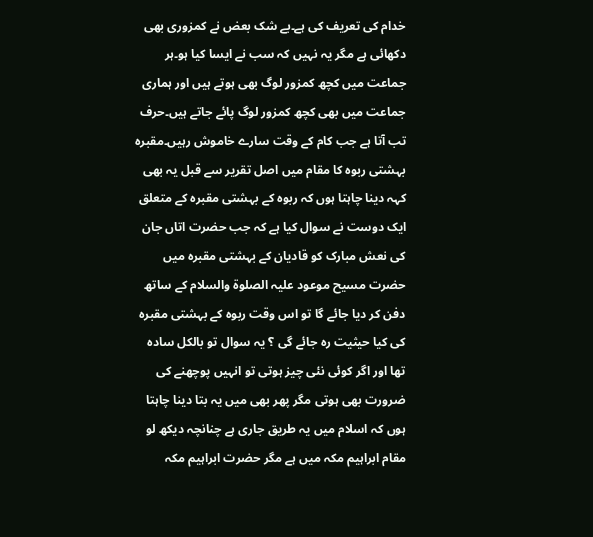خدام کی تعریف کی ہے۔بے شک بعض نے کمزوری بھی دکھائی ہے مگر یہ نہیں کہ سب نے ایسا کیا ہو۔ہر جماعت میں کچھ کمزور لوگ بھی ہوتے ہیں اور ہماری جماعت میں بھی کچھ کمزور لوگ پائے جاتے ہیں۔حرف تب آتا ہے جب کام کے وقت سارے خاموش رہیں۔مقبرہ بہشتی ربوہ کا مقام میں اصل تقریر سے قبل یہ بھی کہہ دینا چاہتا ہوں کہ ربوہ کے بہشتی مقبرہ کے متعلق ایک دوست نے سوال کیا ہے کہ جب حضرت اتاں جان کی نعش مبارک کو قادیان کے بہشتی مقبرہ میں حضرت مسیح موعود علیہ الصلوۃ والسلام کے ساتھ دفن کر دیا جائے گا تو اس وقت ربوہ کے بہشتی مقبرہ کی کیا حیثیت رہ جائے گی ؟ یہ سوال تو بالکل سادہ تھا اور اگر کوئی نئی چیز ہوتی تو انہیں پوچھنے کی ضرورت بھی ہوتی مگر پھر بھی میں یہ بتا دینا چاہتا ہوں کہ اسلام میں یہ طریق جاری ہے چنانچہ دیکھ لو مقام ابراہیم مکہ میں ہے مگر حضرت ابراہیم مکہ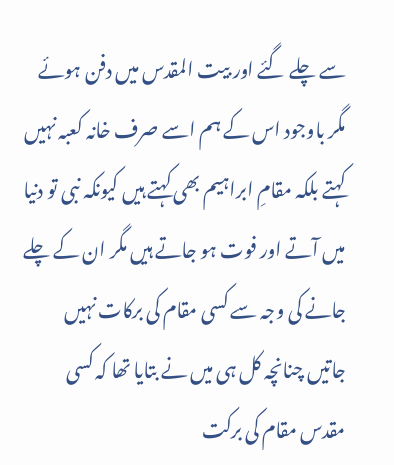سے چلے گئے اور بیت المقدس میں دفن ہوئے مگر باوجود اس کے ہم اسے صرف خانہ کعبہ نہیں کہتے بلکہ مقامِ ابراہیم بھی کہتے ہیں کیونکہ نبی تو دنیا میں آتے اور فوت ہو جاتے ہیں مگر ان کے چلے جانے کی وجہ سے کسی مقام کی برکات نہیں جاتیں چنانچہ کل ہی میں نے بتایا تھا کہ کسی مقدس مقام کی برکت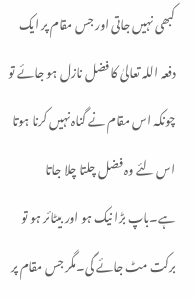کبھی نہیں جاتی اور جس مقام پر ایک دفعہ اللہ تعالیٰ کا فضل نازل ہو جائے تو چونکہ اس مقام نے گناہ نہیں کرنا ہوتا اس لئے وہ فضل چلتا چلا جاتا ہے۔باپ بڑا نیک ہو اور بیٹائر ہو تو برکت مٹ جائے گی۔مگر جس مقام پر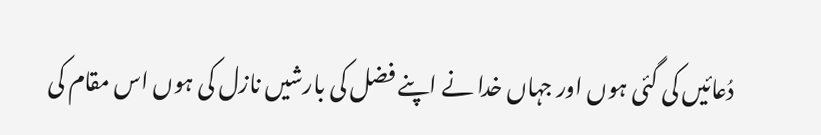دُعائیں کی گئی ہوں اور جہاں خدا نے اپنے فضل کی بارشیں نازل کی ہوں اس مقام کی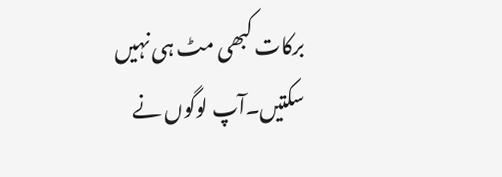برکات کبھی مٹ ہی نہیں سکتیں۔آپ لوگوں نے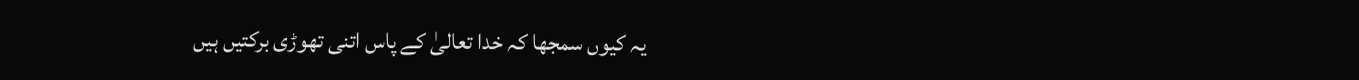یہ کیوں سمجھا کہ خدا تعالیٰ کے پاس اتنی تھوڑی برکتیں ہیں